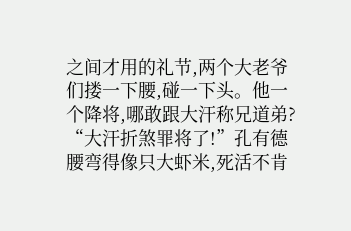之间才用的礼节,两个大老爷们搂一下腰,碰一下头。他一个降将,哪敢跟大汗称兄道弟?
“大汗折煞罪将了!”孔有德腰弯得像只大虾米,死活不肯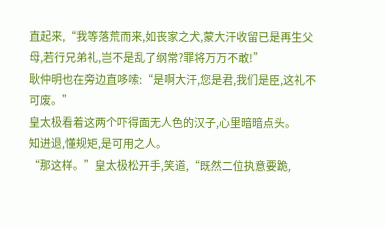直起来,“我等落荒而来,如丧家之犬,蒙大汗收留已是再生父母,若行兄弟礼,岂不是乱了纲常?罪将万万不敢!”
耿仲明也在旁边直哆嗦:“是啊大汗,您是君,我们是臣,这礼不可废。”
皇太极看着这两个吓得面无人色的汉子,心里暗暗点头。
知进退,懂规矩,是可用之人。
“那这样。”皇太极松开手,笑道,“既然二位执意要跪,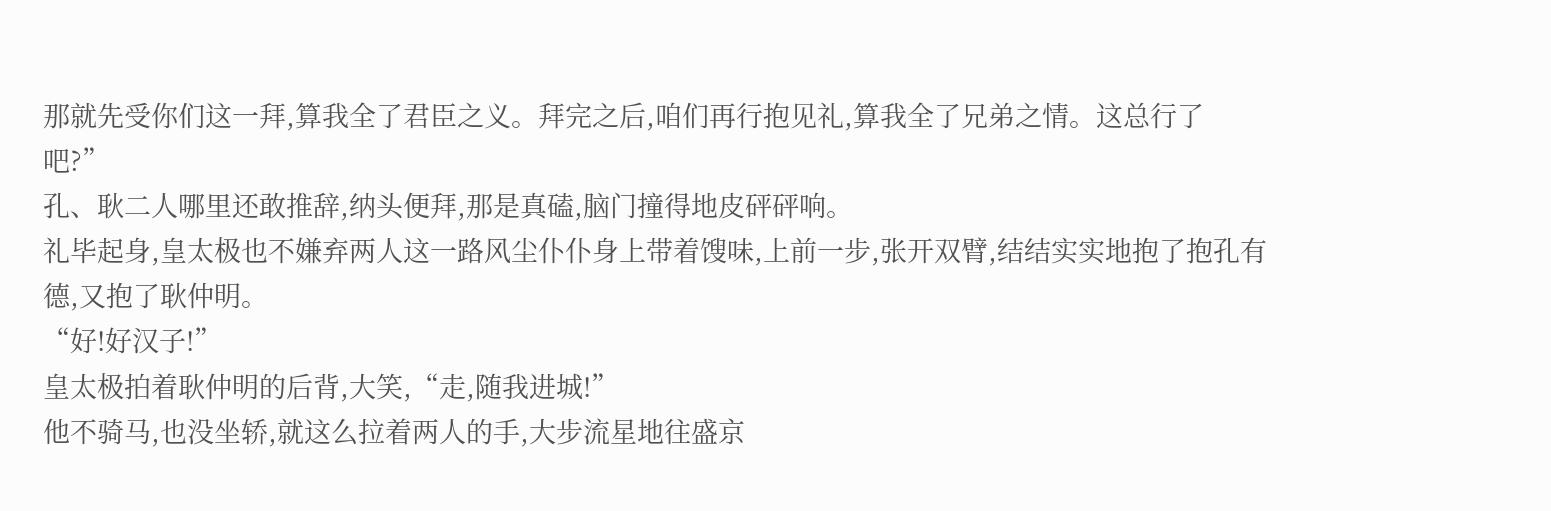那就先受你们这一拜,算我全了君臣之义。拜完之后,咱们再行抱见礼,算我全了兄弟之情。这总行了吧?”
孔、耿二人哪里还敢推辞,纳头便拜,那是真磕,脑门撞得地皮砰砰响。
礼毕起身,皇太极也不嫌弃两人这一路风尘仆仆身上带着馊味,上前一步,张开双臂,结结实实地抱了抱孔有德,又抱了耿仲明。
“好!好汉子!”
皇太极拍着耿仲明的后背,大笑,“走,随我进城!”
他不骑马,也没坐轿,就这么拉着两人的手,大步流星地往盛京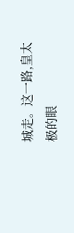城走。这一路,皇太极的眼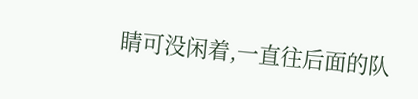睛可没闲着,一直往后面的队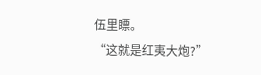伍里瞟。
“这就是红夷大炮?”